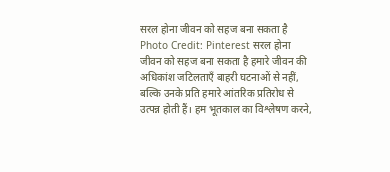सरल होना जीवन को सहज बना सकता है
Photo Credit: Pinterest सरल होना जीवन को सहज बना सकता है हमारे जीवन की अधिकांश जटिलताएँ बाहरी घटनाओं से नहीं, बल्कि उनके प्रति हमारे आंतरिक प्रतिरोध से उत्पन्न होती हैं। हम भूतकाल का विश्लेषण करने,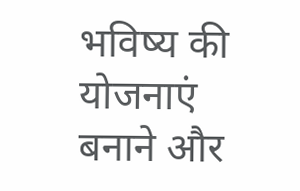भविष्य की योजनाएं बनाने और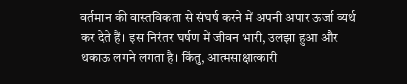वर्तमान की वास्तविकता से संघर्ष करने में अपनी अपार ऊर्जा व्यर्थ कर देते हैं। इस निरंतर घर्षण में जीवन भारी, उलझा हुआ और थकाऊ लगने लगता है। किंतु, आत्मसाक्षात्कारी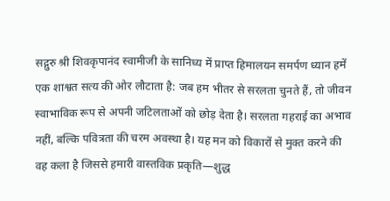सद्गुरु श्री शिवकृपानंद स्वामीजी के सानिध्य में प्राप्त हिमालयन समर्पण ध्यान हमें एक शाश्वत सत्य की ओर लौटाता है: जब हम भीतर से सरलता चुनते हैं, तो जीवन स्वाभाविक रूप से अपनी जटिलताओं को छोड़ देता है। सरलता गहराई का अभाव नहीं, बल्कि पवित्रता की चरम अवस्था है। यह मन को विकारों से मुक्त करने की वह कला है जिससे हमारी वास्तविक प्रकृति—शुद्ध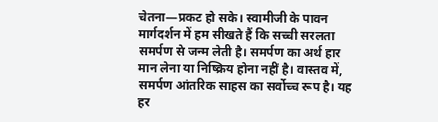चेतना—प्रकट हो सके। स्वामीजी के पावन मार्गदर्शन में हम सीखते हैं कि सच्ची सरलता समर्पण से जन्म लेती है। समर्पण का अर्थ हार मान लेना या निष्क्रिय होना नहीं है। वास्तव में, समर्पण आंतरिक साहस का सर्वोच्च रूप है। यह हर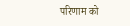परिणाम को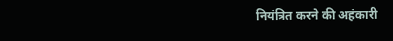नियंत्रित करने की अहंकारी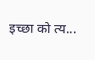इच्छा को त्य...